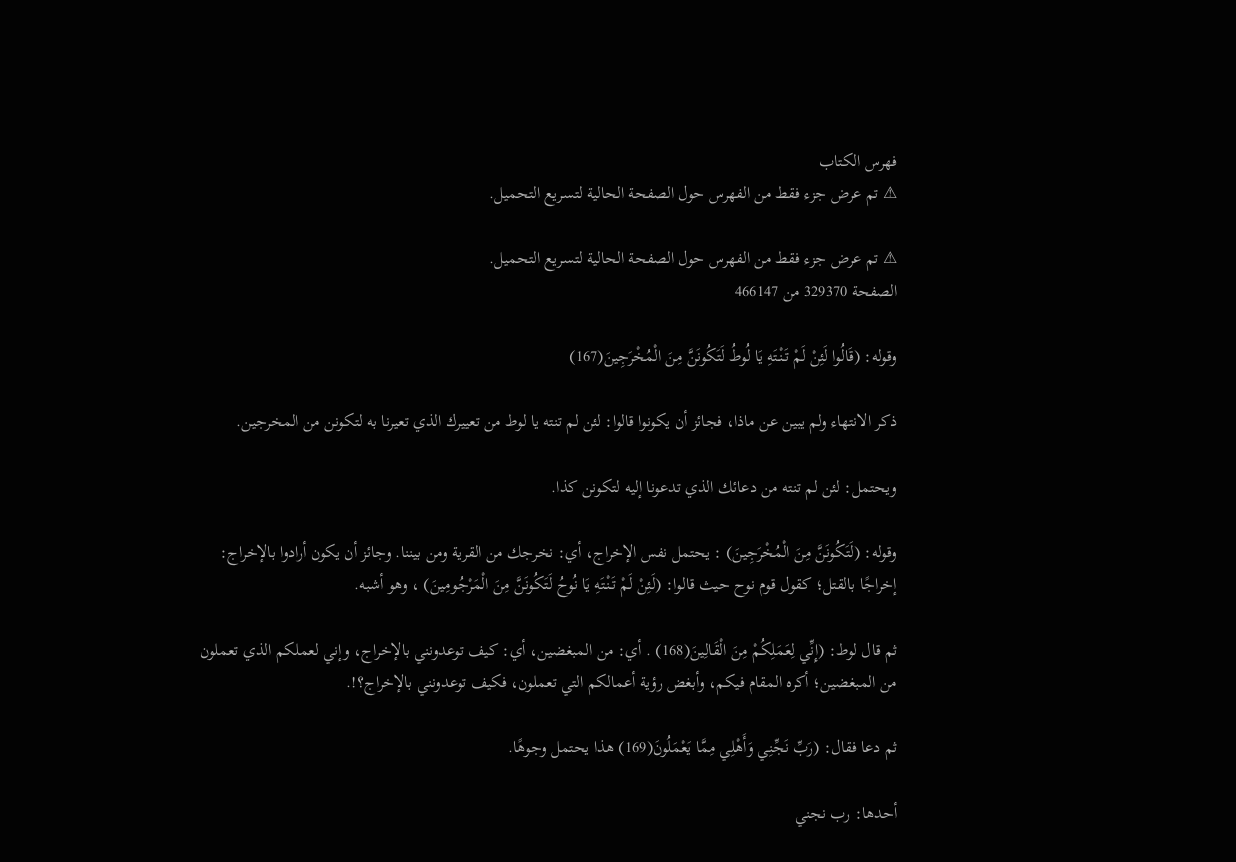فهرس الكتاب
⚠ تم عرض جزء فقط من الفهرس حول الصفحة الحالية لتسريع التحميل.

⚠ تم عرض جزء فقط من الفهرس حول الصفحة الحالية لتسريع التحميل.
الصفحة 329370 من 466147

وقوله: (قَالُوا لَئِنْ لَمْ تَنْتَهِ يَا لُوطُ لَتَكُونَنَّ مِنَ الْمُخْرَجِينَ(167)

ذكر الانتهاء ولم يبين عن ماذا، فجائز أن يكونوا قالوا: لئن لم تنته يا لوط من تعييرك الذي تعيرنا به لتكونن من المخرجين.

ويحتمل: لئن لم تنته من دعائك الذي تدعونا إليه لتكونن كذا.

وقوله: (لَتَكُونَنَّ مِنَ الْمُخْرَجِينَ) : يحتمل نفس الإخراج، أي: نخرجك من القرية ومن بيننا. وجائز أن يكون أرادوا بالإخراج: إخراجًا بالقتل؛ كقول قوم نوح حيث قالوا: (لَئِنْ لَمْ تَنْتَهِ يَا نُوحُ لَتَكُونَنَّ مِنَ الْمَرْجُومِينَ) ، وهو أشبه.

ثم قال لوط: (إِنِّي لِعَمَلِكُمْ مِنَ الْقَالِينَ(168) . أي: من المبغضين، أي: كيف توعدونني بالإخراج، وإني لعملكم الذي تعملون من المبغضين؛ أكره المقام فيكم، وأبغض رؤية أعمالكم التي تعملون، فكيف توعدونني بالإخراج؟!.

ثم دعا فقال: (رَبِّ نَجِّنِي وَأَهْلِي مِمَّا يَعْمَلُونَ(169) هذا يحتمل وجوهًا.

أحدها: رب نجني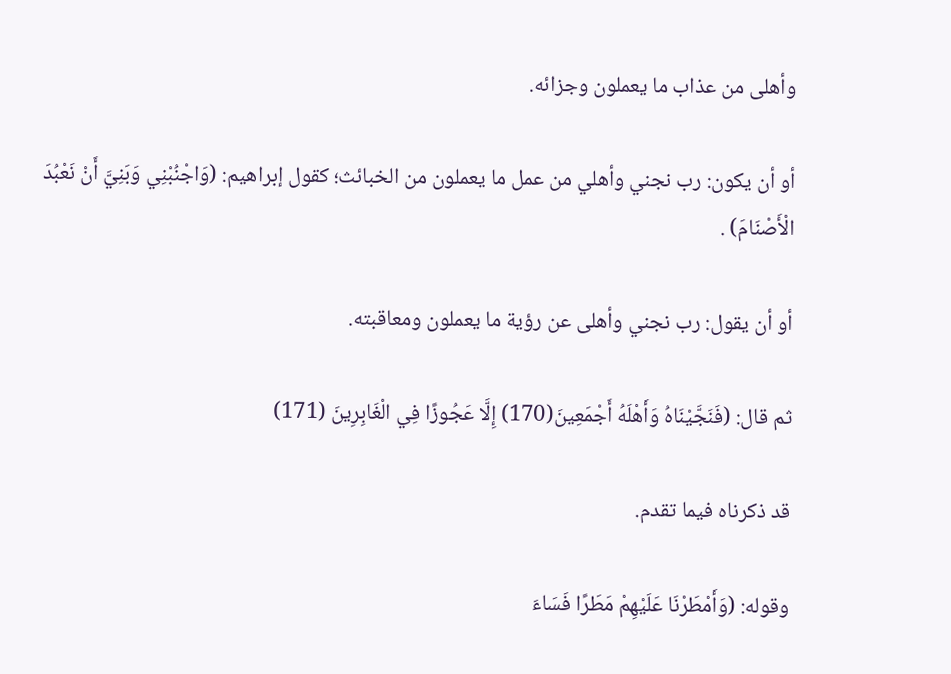وأهلى من عذاب ما يعملون وجزائه.

أو أن يكون: رب نجني وأهلي من عمل ما يعملون من الخبائث؛ كقول إبراهيم: (وَاجْنُبْنِي وَبَنِيَّ أَنْ نَعْبُدَ الْأَصْنَامَ) .

أو أن يقول: رب نجني وأهلى عن رؤية ما يعملون ومعاقبته.

ثم قال: (فَنَجَّيْنَاهُ وَأَهْلَهُ أَجْمَعِينَ(170) إِلَّا عَجُوزًا فِي الْغَابِرِينَ (171)

قد ذكرناه فيما تقدم.

وقوله: (وَأَمْطَرْنَا عَلَيْهِمْ مَطَرًا فَسَاءَ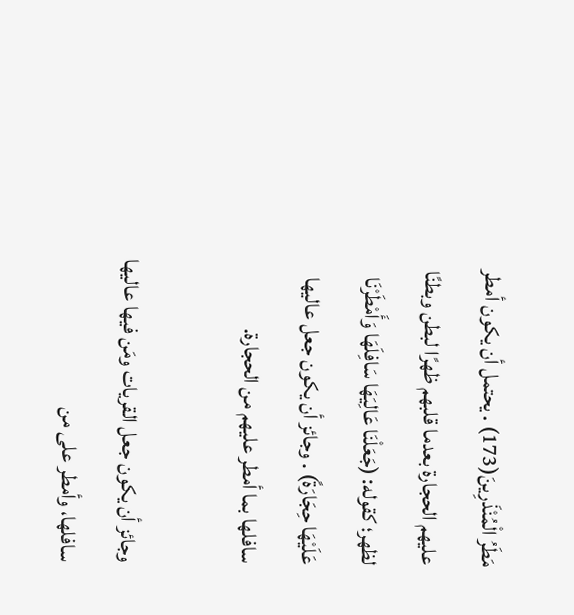مَطَرُ الْمُنْذَرِينَ(173) . يحتمل أن يكون أمطر عليهم الحجارة بعدما قلبهم ظهرًا لبطن وبطنًا لظهر؛ كقوله: (جَعَلْنَا عَالِيَهَا سَافِلَهَا وَأَمْطَرْنَا عَلَيْهَا حِجَارَةً) . وجائز أن يكون جعل عاليها سافلها بما أمطر عليهم من الحجارة.

وجائز أن يكون جعل القريات ومَن فيها عاليها سافلها، وأمطر على من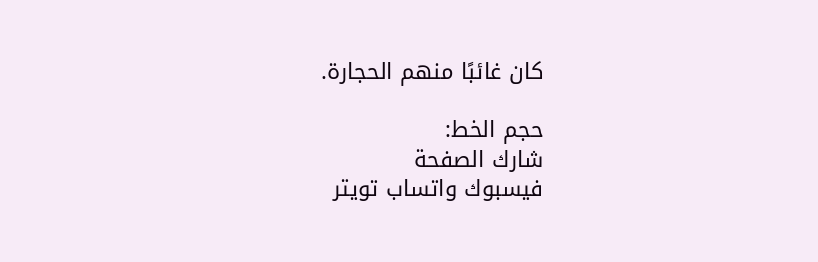كان غائبًا منهم الحجارة.

حجم الخط:
شارك الصفحة
فيسبوك واتساب تويتر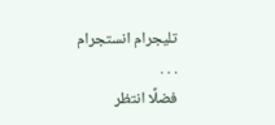تليجرام انستجرام
. . .
فضلًا انتظر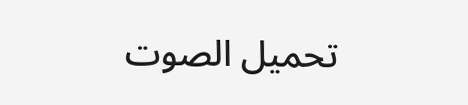تحميل الصوت